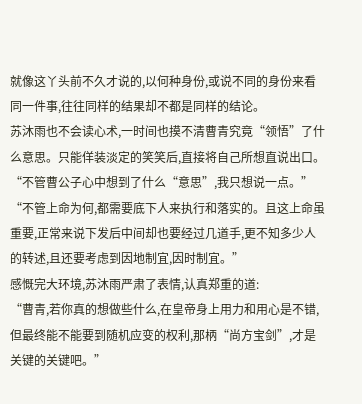就像这丫头前不久才说的,以何种身份,或说不同的身份来看同一件事,往往同样的结果却不都是同样的结论。
苏沐雨也不会读心术,一时间也摸不清曹青究竟“领悟”了什么意思。只能佯装淡定的笑笑后,直接将自己所想直说出口。
“不管曹公子心中想到了什么“意思”,我只想说一点。”
“不管上命为何,都需要底下人来执行和落实的。且这上命虽重要,正常来说下发后中间却也要经过几道手,更不知多少人的转述,且还要考虑到因地制宜,因时制宜。”
感慨完大环境,苏沐雨严肃了表情,认真郑重的道:
“曹青,若你真的想做些什么,在皇帝身上用力和用心是不错,但最终能不能要到随机应变的权利,那柄“尚方宝剑”,才是关键的关键吧。”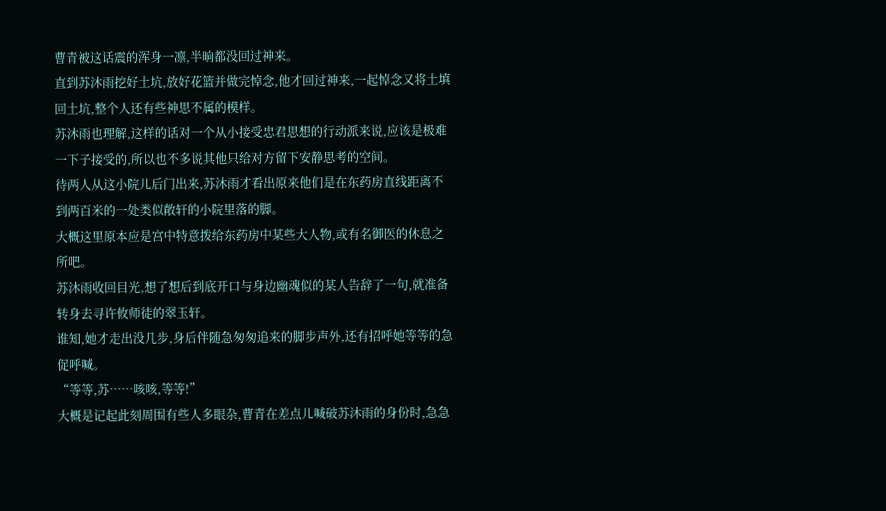曹青被这话震的浑身一凛,半晌都没回过神来。
直到苏沐雨挖好土坑,放好花篮并做完悼念,他才回过神来,一起悼念又将土填回土坑,整个人还有些神思不属的模样。
苏沐雨也理解,这样的话对一个从小接受忠君思想的行动派来说,应该是极难一下子接受的,所以也不多说其他只给对方留下安静思考的空间。
待两人从这小院儿后门出来,苏沐雨才看出原来他们是在东药房直线距离不到两百米的一处类似敞轩的小院里落的脚。
大概这里原本应是宫中特意拨给东药房中某些大人物,或有名御医的休息之所吧。
苏沐雨收回目光,想了想后到底开口与身边幽魂似的某人告辞了一句,就准备转身去寻许攸师徒的翠玉轩。
谁知,她才走出没几步,身后伴随急匆匆追来的脚步声外,还有招呼她等等的急促呼喊。
“等等,苏……咳咳,等等!”
大概是记起此刻周围有些人多眼杂,曹青在差点儿喊破苏沐雨的身份时,急急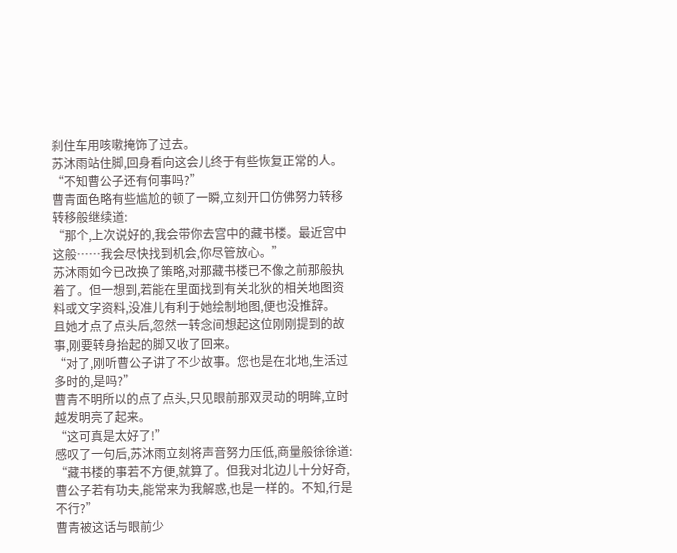刹住车用咳嗽掩饰了过去。
苏沐雨站住脚,回身看向这会儿终于有些恢复正常的人。
“不知曹公子还有何事吗?”
曹青面色略有些尴尬的顿了一瞬,立刻开口仿佛努力转移转移般继续道:
“那个,上次说好的,我会带你去宫中的藏书楼。最近宫中这般……我会尽快找到机会,你尽管放心。”
苏沐雨如今已改换了策略,对那藏书楼已不像之前那般执着了。但一想到,若能在里面找到有关北狄的相关地图资料或文字资料,没准儿有利于她绘制地图,便也没推辞。
且她才点了点头后,忽然一转念间想起这位刚刚提到的故事,刚要转身抬起的脚又收了回来。
“对了,刚听曹公子讲了不少故事。您也是在北地,生活过多时的,是吗?”
曹青不明所以的点了点头,只见眼前那双灵动的明眸,立时越发明亮了起来。
“这可真是太好了!”
感叹了一句后,苏沐雨立刻将声音努力压低,商量般徐徐道:
“藏书楼的事若不方便,就算了。但我对北边儿十分好奇,曹公子若有功夫,能常来为我解惑,也是一样的。不知,行是不行?”
曹青被这话与眼前少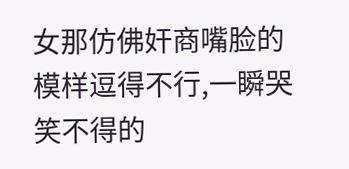女那仿佛奸商嘴脸的模样逗得不行,一瞬哭笑不得的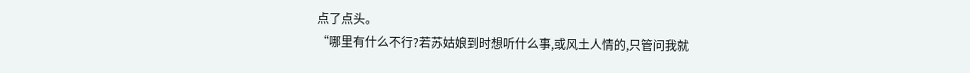点了点头。
“哪里有什么不行?若苏姑娘到时想听什么事,或风土人情的,只管问我就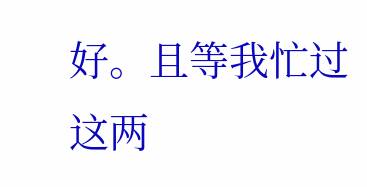好。且等我忙过这两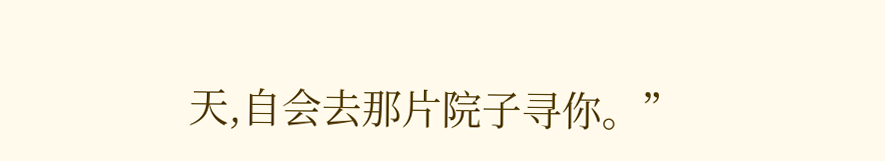天,自会去那片院子寻你。”